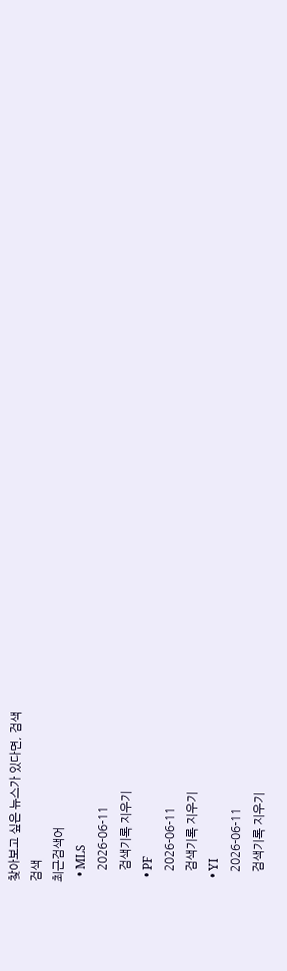찾아보고 싶은 뉴스가 있다면, 검색
검색
최근검색어
  • MLS
    2026-06-11
    검색기록 지우기
  • PF
    2026-06-11
    검색기록 지우기
  • YI
    2026-06-11
    검색기록 지우기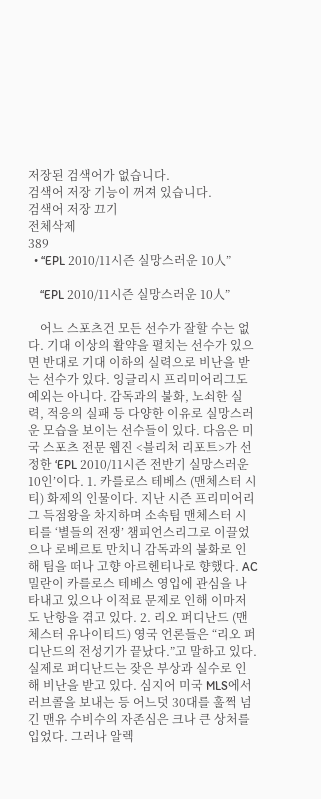저장된 검색어가 없습니다.
검색어 저장 기능이 꺼져 있습니다.
검색어 저장 끄기
전체삭제
389
  • “EPL 2010/11시즌 실망스러운 10人”

    “EPL 2010/11시즌 실망스러운 10人”

    어느 스포츠건 모든 선수가 잘할 수는 없다. 기대 이상의 활약을 펼치는 선수가 있으면 반대로 기대 이하의 실력으로 비난을 받는 선수가 있다. 잉글리시 프리미어리그도 예외는 아니다. 감독과의 불화, 노쇠한 실력, 적응의 실패 등 다양한 이유로 실망스러운 모습을 보이는 선수들이 있다. 다음은 미국 스포츠 전문 웹진 <블리처 리포트>가 선정한 ‘EPL 2010/11시즌 전반기 실망스러운 10인’이다. 1. 카를로스 테베스 (맨체스터 시티) 화제의 인물이다. 지난 시즌 프리미어리그 득점왕을 차지하며 소속팀 맨체스터 시티를 ‘별들의 전쟁’ 챔피언스리그로 이끌었으나 로베르토 만치니 감독과의 불화로 인해 팀을 떠나 고향 아르헨티나로 향했다. AC밀란이 카를로스 테베스 영입에 관심을 나타내고 있으나 이적료 문제로 인해 이마저도 난항을 겪고 있다. 2. 리오 퍼디난드 (맨체스터 유나이티드) 영국 언론들은 “리오 퍼디난드의 전성기가 끝났다.”고 말하고 있다. 실제로 퍼디난드는 잦은 부상과 실수로 인해 비난을 받고 있다. 심지어 미국 MLS에서 러브콜을 보내는 등 어느덧 30대를 훌쩍 넘긴 맨유 수비수의 자존심은 크나 큰 상처를 입었다. 그러나 알렉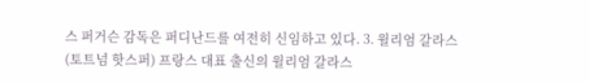스 퍼거슨 감독은 퍼디난드를 여전히 신임하고 있다. 3. 윌리엄 갈라스 (토트넘 핫스퍼) 프랑스 대표 출신의 윌리엄 갈라스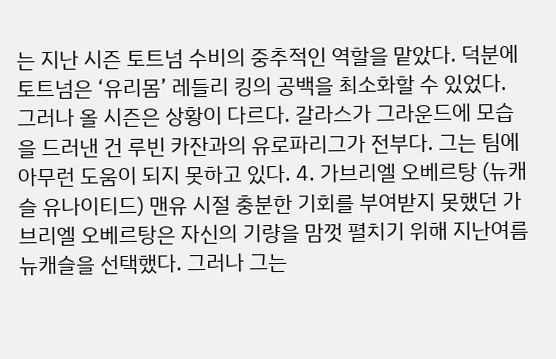는 지난 시즌 토트넘 수비의 중추적인 역할을 맡았다. 덕분에 토트넘은 ‘유리몸’ 레들리 킹의 공백을 최소화할 수 있었다. 그러나 올 시즌은 상황이 다르다. 갈라스가 그라운드에 모습을 드러낸 건 루빈 카잔과의 유로파리그가 전부다. 그는 팀에 아무런 도움이 되지 못하고 있다. 4. 가브리엘 오베르탕 (뉴캐슬 유나이티드) 맨유 시절 충분한 기회를 부여받지 못했던 가브리엘 오베르탕은 자신의 기량을 맘껏 펼치기 위해 지난여름 뉴캐슬을 선택했다. 그러나 그는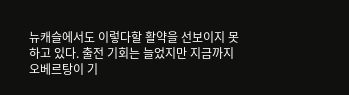뉴캐슬에서도 이렇다할 활약을 선보이지 못하고 있다. 출전 기회는 늘었지만 지금까지 오베르탕이 기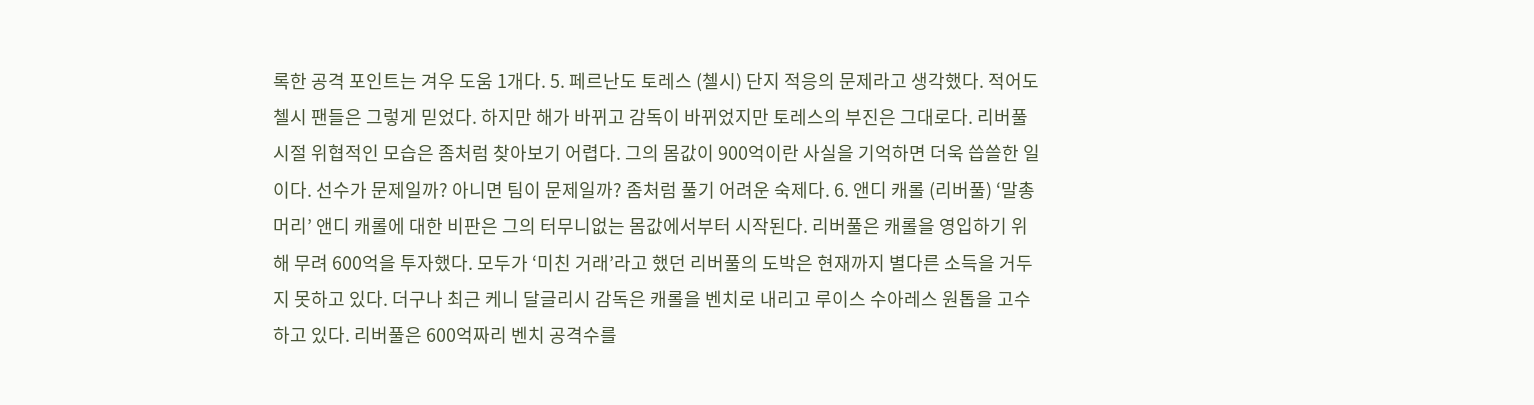록한 공격 포인트는 겨우 도움 1개다. 5. 페르난도 토레스 (첼시) 단지 적응의 문제라고 생각했다. 적어도 첼시 팬들은 그렇게 믿었다. 하지만 해가 바뀌고 감독이 바뀌었지만 토레스의 부진은 그대로다. 리버풀 시절 위협적인 모습은 좀처럼 찾아보기 어렵다. 그의 몸값이 900억이란 사실을 기억하면 더욱 씁쓸한 일이다. 선수가 문제일까? 아니면 팀이 문제일까? 좀처럼 풀기 어려운 숙제다. 6. 앤디 캐롤 (리버풀) ‘말총머리’ 앤디 캐롤에 대한 비판은 그의 터무니없는 몸값에서부터 시작된다. 리버풀은 캐롤을 영입하기 위해 무려 600억을 투자했다. 모두가 ‘미친 거래’라고 했던 리버풀의 도박은 현재까지 별다른 소득을 거두지 못하고 있다. 더구나 최근 케니 달글리시 감독은 캐롤을 벤치로 내리고 루이스 수아레스 원톱을 고수하고 있다. 리버풀은 600억짜리 벤치 공격수를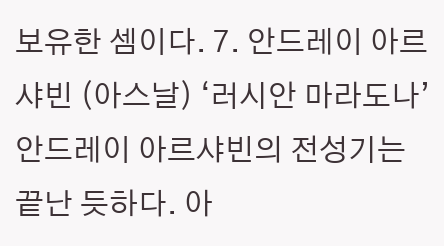보유한 셈이다. 7. 안드레이 아르샤빈 (아스날) ‘러시안 마라도나’ 안드레이 아르샤빈의 전성기는 끝난 듯하다. 아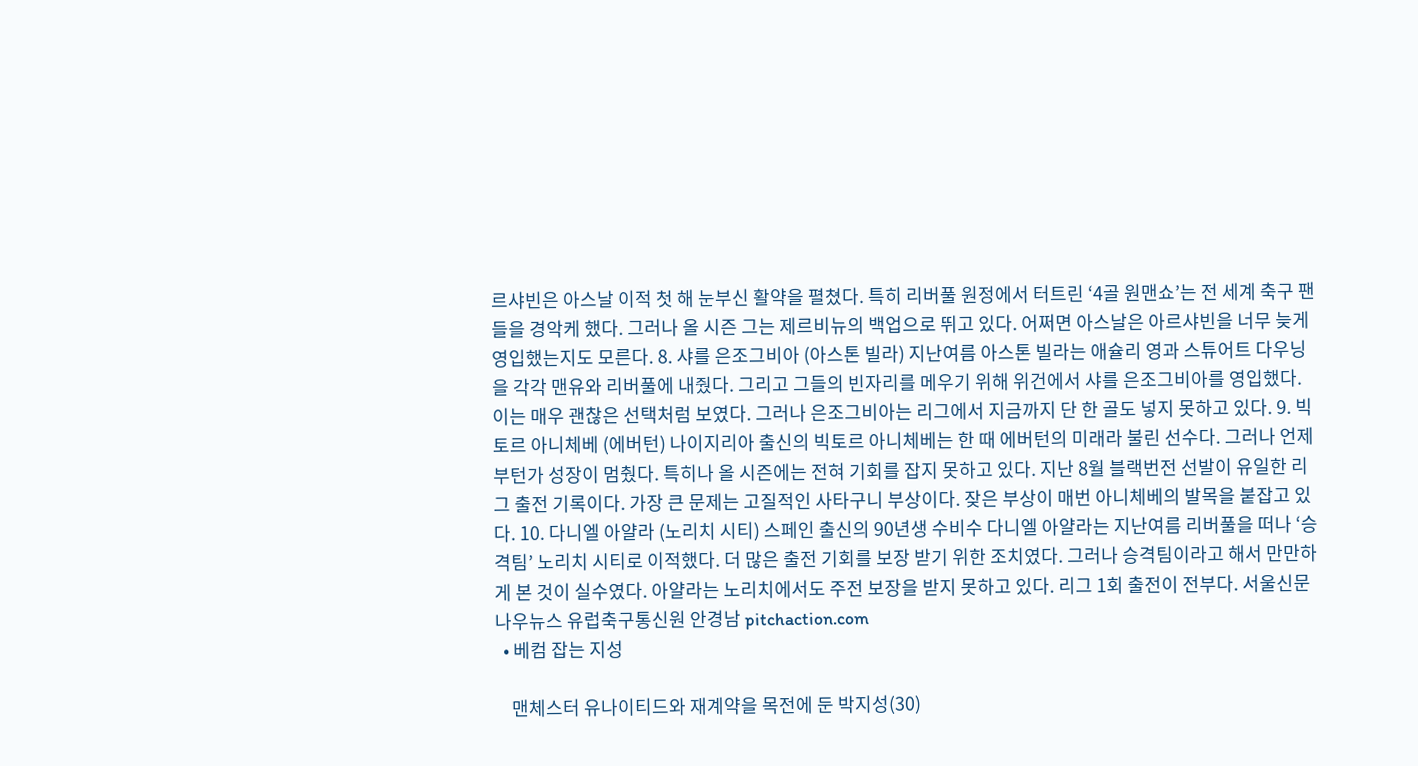르샤빈은 아스날 이적 첫 해 눈부신 활약을 펼쳤다. 특히 리버풀 원정에서 터트린 ‘4골 원맨쇼’는 전 세계 축구 팬들을 경악케 했다. 그러나 올 시즌 그는 제르비뉴의 백업으로 뛰고 있다. 어쩌면 아스날은 아르샤빈을 너무 늦게 영입했는지도 모른다. 8. 샤를 은조그비아 (아스톤 빌라) 지난여름 아스톤 빌라는 애슐리 영과 스튜어트 다우닝을 각각 맨유와 리버풀에 내줬다. 그리고 그들의 빈자리를 메우기 위해 위건에서 샤를 은조그비아를 영입했다. 이는 매우 괜찮은 선택처럼 보였다. 그러나 은조그비아는 리그에서 지금까지 단 한 골도 넣지 못하고 있다. 9. 빅토르 아니체베 (에버턴) 나이지리아 출신의 빅토르 아니체베는 한 때 에버턴의 미래라 불린 선수다. 그러나 언제부턴가 성장이 멈췄다. 특히나 올 시즌에는 전혀 기회를 잡지 못하고 있다. 지난 8월 블랙번전 선발이 유일한 리그 출전 기록이다. 가장 큰 문제는 고질적인 사타구니 부상이다. 잦은 부상이 매번 아니체베의 발목을 붙잡고 있다. 10. 다니엘 아얄라 (노리치 시티) 스페인 출신의 90년생 수비수 다니엘 아얄라는 지난여름 리버풀을 떠나 ‘승격팀’ 노리치 시티로 이적했다. 더 많은 출전 기회를 보장 받기 위한 조치였다. 그러나 승격팀이라고 해서 만만하게 본 것이 실수였다. 아얄라는 노리치에서도 주전 보장을 받지 못하고 있다. 리그 1회 출전이 전부다. 서울신문 나우뉴스 유럽축구통신원 안경남 pitchaction.com
  • 베컴 잡는 지성

    맨체스터 유나이티드와 재계약을 목전에 둔 박지성(30)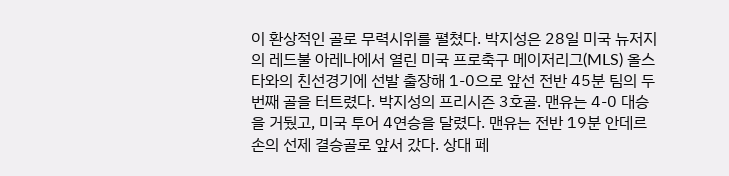이 환상적인 골로 무력시위를 펼쳤다. 박지성은 28일 미국 뉴저지의 레드불 아레나에서 열린 미국 프로축구 메이저리그(MLS) 올스타와의 친선경기에 선발 출장해 1-0으로 앞선 전반 45분 팀의 두 번째 골을 터트렸다. 박지성의 프리시즌 3호골. 맨유는 4-0 대승을 거뒀고, 미국 투어 4연승을 달렸다. 맨유는 전반 19분 안데르손의 선제 결승골로 앞서 갔다. 상대 페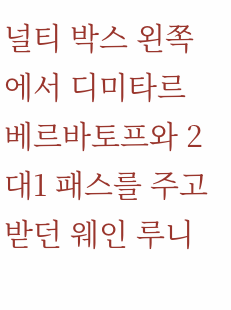널티 박스 왼쪽에서 디미타르 베르바토프와 2대1 패스를 주고받던 웨인 루니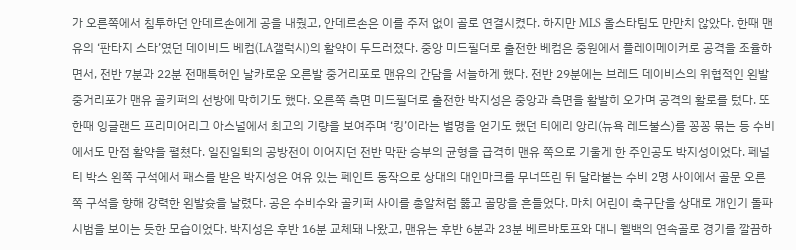가 오른쪽에서 침투하던 안데르손에게 공을 내줬고, 안데르손은 이를 주저 없이 골로 연결시켰다. 하지만 MLS 올스타팀도 만만치 않았다. 한때 맨유의 ‘판타지 스타’였던 데이비드 베컴(LA갤럭시)의 활약이 두드러졌다. 중앙 미드필더로 출전한 베컴은 중원에서 플레이메이커로 공격을 조율하면서, 전반 7분과 22분 전매특허인 날카로운 오른발 중거리포로 맨유의 간담을 서늘하게 했다. 전반 29분에는 브레드 데이비스의 위협적인 왼발 중거리포가 맨유 골키퍼의 선방에 막히기도 했다. 오른쪽 측면 미드필더로 출전한 박지성은 중앙과 측면을 활발히 오가며 공격의 활로를 텄다. 또 한때 잉글랜드 프리미어리그 아스널에서 최고의 기량을 보여주며 ‘킹’이라는 별명을 얻기도 했던 티에리 앙리(뉴욕 레드불스)를 꽁꽁 묶는 등 수비에서도 만점 활약을 펼쳤다. 일진일퇴의 공방전이 이어지던 전반 막판 승부의 균형을 급격히 맨유 쪽으로 기울게 한 주인공도 박지성이었다. 페널티 박스 왼쪽 구석에서 패스를 받은 박지성은 여유 있는 페인트 동작으로 상대의 대인마크를 무너뜨린 뒤 달라붙는 수비 2명 사이에서 골문 오른쪽 구석을 향해 강력한 왼발슛을 날렸다. 공은 수비수와 골키퍼 사이를 총알처럼 뚫고 골망을 흔들었다. 마치 어린이 축구단을 상대로 개인기 돌파 시범을 보이는 듯한 모습이었다. 박지성은 후반 16분 교체돼 나왔고, 맨유는 후반 6분과 23분 베르바토프와 대니 웰백의 연속골로 경기를 깔끔하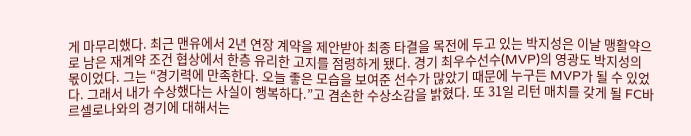게 마무리했다. 최근 맨유에서 2년 연장 계약을 제안받아 최종 타결을 목전에 두고 있는 박지성은 이날 맹활약으로 남은 재계약 조건 협상에서 한층 유리한 고지를 점령하게 됐다. 경기 최우수선수(MVP)의 영광도 박지성의 몫이었다. 그는 “경기력에 만족한다. 오늘 좋은 모습을 보여준 선수가 많았기 때문에 누구든 MVP가 될 수 있었다. 그래서 내가 수상했다는 사실이 행복하다.”고 겸손한 수상소감을 밝혔다. 또 31일 리턴 매치를 갖게 될 FC바르셀로나와의 경기에 대해서는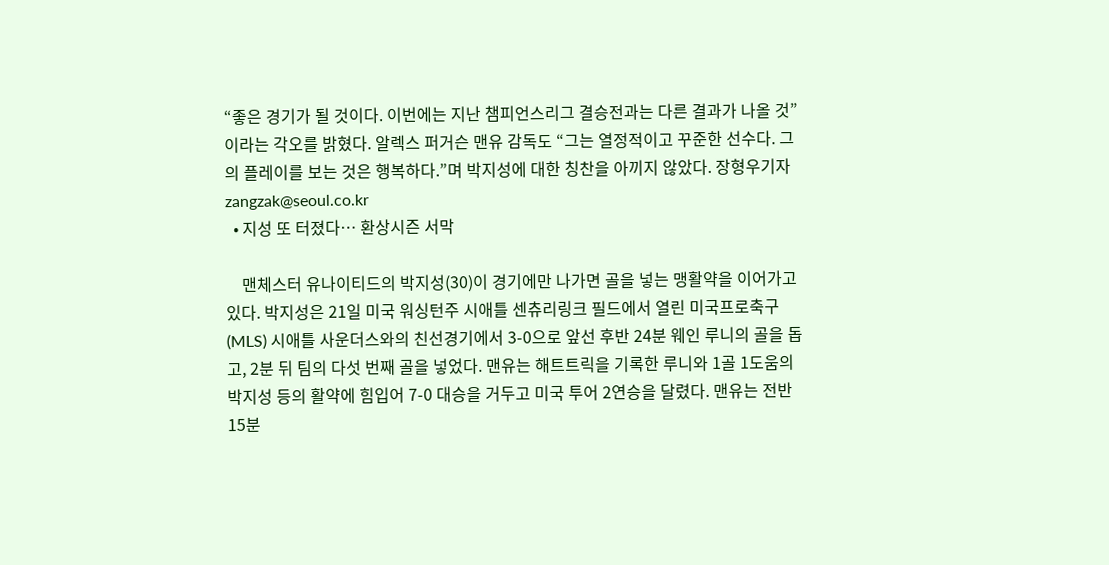“좋은 경기가 될 것이다. 이번에는 지난 챔피언스리그 결승전과는 다른 결과가 나올 것”이라는 각오를 밝혔다. 알렉스 퍼거슨 맨유 감독도 “그는 열정적이고 꾸준한 선수다. 그의 플레이를 보는 것은 행복하다.”며 박지성에 대한 칭찬을 아끼지 않았다. 장형우기자 zangzak@seoul.co.kr
  • 지성 또 터졌다… 환상시즌 서막

    맨체스터 유나이티드의 박지성(30)이 경기에만 나가면 골을 넣는 맹활약을 이어가고 있다. 박지성은 21일 미국 워싱턴주 시애틀 센츄리링크 필드에서 열린 미국프로축구(MLS) 시애틀 사운더스와의 친선경기에서 3-0으로 앞선 후반 24분 웨인 루니의 골을 돕고, 2분 뒤 팀의 다섯 번째 골을 넣었다. 맨유는 해트트릭을 기록한 루니와 1골 1도움의 박지성 등의 활약에 힘입어 7-0 대승을 거두고 미국 투어 2연승을 달렸다. 맨유는 전반 15분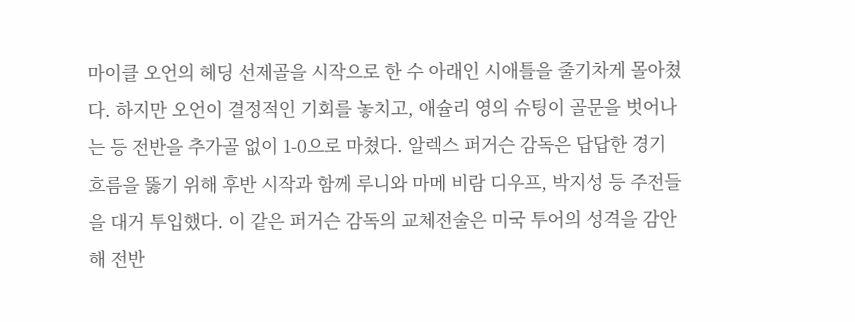마이클 오언의 헤딩 선제골을 시작으로 한 수 아래인 시애틀을 줄기차게 몰아쳤다. 하지만 오언이 결정적인 기회를 놓치고, 애슐리 영의 슈팅이 골문을 벗어나는 등 전반을 추가골 없이 1-0으로 마쳤다. 알렉스 퍼거슨 감독은 답답한 경기 흐름을 뚫기 위해 후반 시작과 함께 루니와 마메 비람 디우프, 박지성 등 주전들을 대거 투입했다. 이 같은 퍼거슨 감독의 교체전술은 미국 투어의 성격을 감안해 전반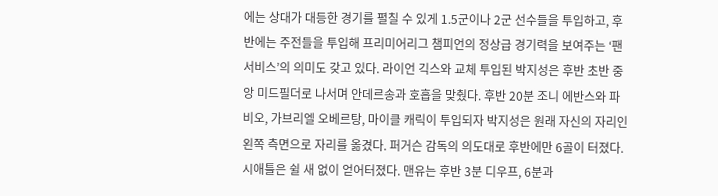에는 상대가 대등한 경기를 펼칠 수 있게 1.5군이나 2군 선수들을 투입하고, 후반에는 주전들을 투입해 프리미어리그 챔피언의 정상급 경기력을 보여주는 ‘팬 서비스’의 의미도 갖고 있다. 라이언 긱스와 교체 투입된 박지성은 후반 초반 중앙 미드필더로 나서며 안데르송과 호흡을 맞췄다. 후반 20분 조니 에반스와 파비오, 가브리엘 오베르탕, 마이클 캐릭이 투입되자 박지성은 원래 자신의 자리인 왼쪽 측면으로 자리를 옮겼다. 퍼거슨 감독의 의도대로 후반에만 6골이 터졌다. 시애틀은 쉴 새 없이 얻어터졌다. 맨유는 후반 3분 디우프, 6분과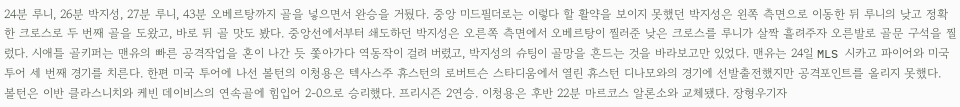24분 루니, 26분 박지성, 27분 루니, 43분 오베르탕까지 골을 넣으면서 완승을 거뒀다. 중앙 미드필더로는 이렇다 할 활약을 보이지 못했던 박지성은 왼쪽 측면으로 이동한 뒤 루니의 낮고 정확한 크로스로 두 번째 골을 도왔고, 바로 뒤 골 맛도 봤다. 중앙선에서부터 쇄도하던 박지성은 오른쪽 측면에서 오베르탕이 찔러준 낮은 크로스를 루니가 살짝 흘려주자 오른발로 골문 구석을 찔렀다. 시애틀 골키퍼는 맨유의 빠른 공격작업을 혼이 나간 듯 쫓아가다 역동작이 걸려 버렸고, 박지성의 슈팅이 골망을 흔드는 것을 바라보고만 있었다. 맨유는 24일 MLS 시카고 파이어와 미국 투어 세 번째 경기를 치른다. 한편 미국 투어에 나선 볼턴의 이청용은 텍사스주 휴스턴의 로버트슨 스타디움에서 열린 휴스턴 디나모와의 경기에 선발출전했지만 공격포인트를 올리지 못했다. 볼턴은 이반 클라스니치와 케빈 데이비스의 연속골에 힘입어 2-0으로 승리했다. 프리시즌 2연승. 이청용은 후반 22분 마르코스 알론소와 교체됐다. 장형우기자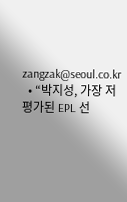zangzak@seoul.co.kr
  • “박지성, 가장 저평가된 EPL 선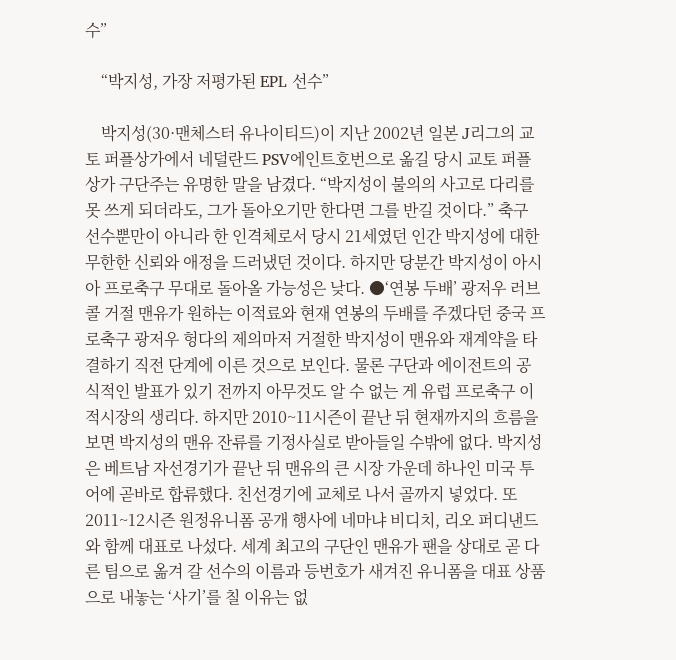수”

    “박지성, 가장 저평가된 EPL 선수”

    박지성(30·맨체스터 유나이티드)이 지난 2002년 일본 J리그의 교토 퍼플상가에서 네덜란드 PSV에인트호번으로 옮길 당시 교토 퍼플상가 구단주는 유명한 말을 남겼다. “박지성이 불의의 사고로 다리를 못 쓰게 되더라도, 그가 돌아오기만 한다면 그를 반길 것이다.” 축구 선수뿐만이 아니라 한 인격체로서 당시 21세였던 인간 박지성에 대한 무한한 신뢰와 애정을 드러냈던 것이다. 하지만 당분간 박지성이 아시아 프로축구 무대로 돌아올 가능성은 낮다. ●‘연봉 두배’ 광저우 러브콜 거절 맨유가 원하는 이적료와 현재 연봉의 두배를 주겠다던 중국 프로축구 광저우 헝다의 제의마저 거절한 박지성이 맨유와 재계약을 타결하기 직전 단계에 이른 것으로 보인다. 물론 구단과 에이전트의 공식적인 발표가 있기 전까지 아무것도 알 수 없는 게 유럽 프로축구 이적시장의 생리다. 하지만 2010~11시즌이 끝난 뒤 현재까지의 흐름을 보면 박지성의 맨유 잔류를 기정사실로 받아들일 수밖에 없다. 박지성은 베트남 자선경기가 끝난 뒤 맨유의 큰 시장 가운데 하나인 미국 투어에 곧바로 합류했다. 친선경기에 교체로 나서 골까지 넣었다. 또 2011~12시즌 원정유니폼 공개 행사에 네마냐 비디치, 리오 퍼디낸드와 함께 대표로 나섰다. 세계 최고의 구단인 맨유가 팬을 상대로 곧 다른 팀으로 옮겨 갈 선수의 이름과 등번호가 새겨진 유니폼을 대표 상품으로 내놓는 ‘사기’를 칠 이유는 없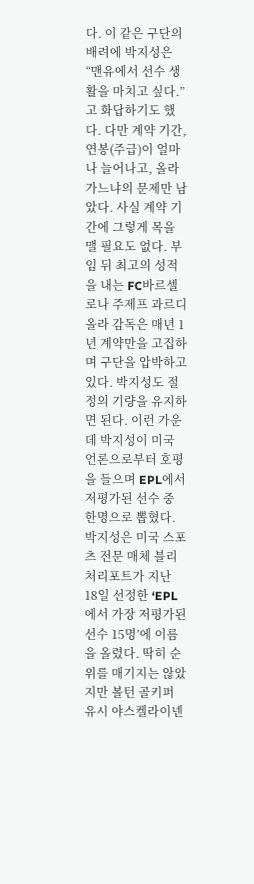다. 이 같은 구단의 배려에 박지성은 “맨유에서 선수 생활을 마치고 싶다.”고 화답하기도 했다. 다만 계약 기간, 연봉(주급)이 얼마나 늘어나고, 올라가느냐의 문제만 남았다. 사실 계약 기간에 그렇게 목을 맬 필요도 없다. 부임 뒤 최고의 성적을 내는 FC바르셀로나 주제프 과르디올라 감독은 매년 1년 계약만을 고집하며 구단을 압박하고 있다. 박지성도 절정의 기량을 유지하면 된다. 이런 가운데 박지성이 미국 언론으로부터 호평을 들으며 EPL에서 저평가된 선수 중 한명으로 뽑혔다. 박지성은 미국 스포츠 전문 매체 블리처리포트가 지난 18일 선정한 ‘EPL에서 가장 저평가된 선수 15명’에 이름을 올렸다. 딱히 순위를 매기지는 않았지만 볼턴 골키퍼 유시 야스켈라이넨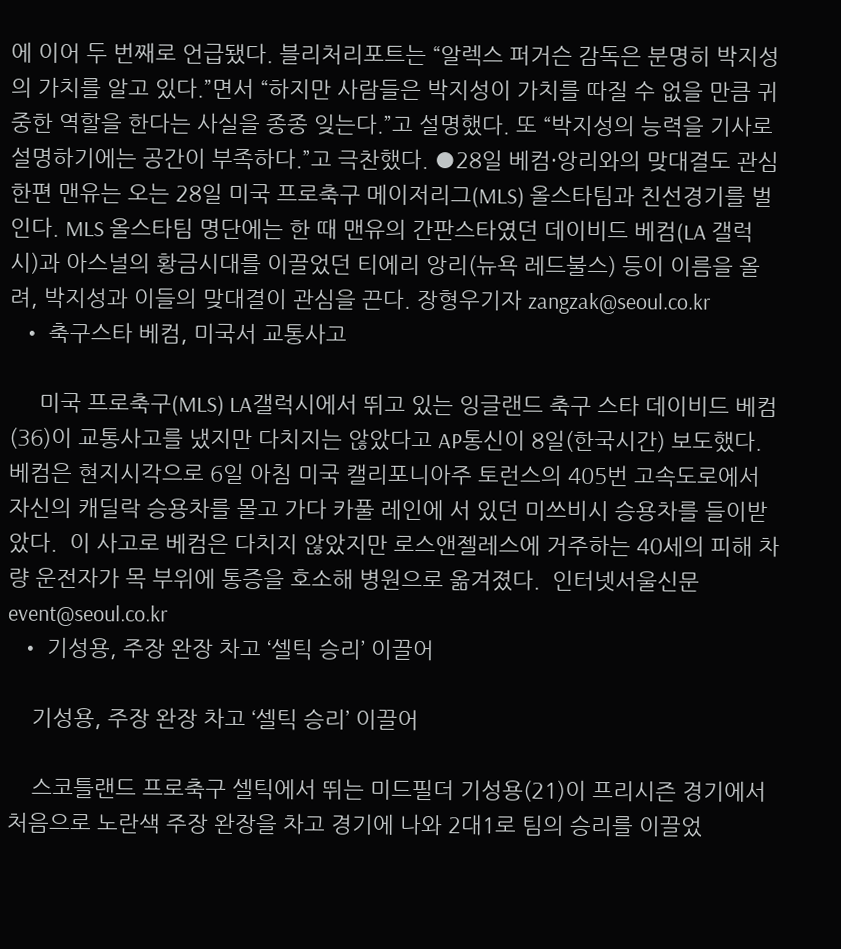에 이어 두 번째로 언급됐다. 블리처리포트는 “알렉스 퍼거슨 감독은 분명히 박지성의 가치를 알고 있다.”면서 “하지만 사람들은 박지성이 가치를 따질 수 없을 만큼 귀중한 역할을 한다는 사실을 종종 잊는다.”고 설명했다. 또 “박지성의 능력을 기사로 설명하기에는 공간이 부족하다.”고 극찬했다. ●28일 베컴·앙리와의 맞대결도 관심 한편 맨유는 오는 28일 미국 프로축구 메이저리그(MLS) 올스타팀과 친선경기를 벌인다. MLS 올스타팀 명단에는 한 때 맨유의 간판스타였던 데이비드 베컴(LA 갤럭시)과 아스널의 황금시대를 이끌었던 티에리 앙리(뉴욕 레드불스) 등이 이름을 올려, 박지성과 이들의 맞대결이 관심을 끈다. 장형우기자 zangzak@seoul.co.kr
  • 축구스타 베컴, 미국서 교통사고

     미국 프로축구(MLS) LA갤럭시에서 뛰고 있는 잉글랜드 축구 스타 데이비드 베컴(36)이 교통사고를 냈지만 다치지는 않았다고 AP통신이 8일(한국시간) 보도했다.  베컴은 현지시각으로 6일 아침 미국 캘리포니아주 토런스의 405번 고속도로에서 자신의 캐딜락 승용차를 몰고 가다 카풀 레인에 서 있던 미쓰비시 승용차를 들이받았다.  이 사고로 베컴은 다치지 않았지만 로스앤젤레스에 거주하는 40세의 피해 차량 운전자가 목 부위에 통증을 호소해 병원으로 옮겨졌다.  인터넷서울신문 event@seoul.co.kr
  • 기성용, 주장 완장 차고 ‘셀틱 승리’ 이끌어

    기성용, 주장 완장 차고 ‘셀틱 승리’ 이끌어

    스코틀랜드 프로축구 셀틱에서 뛰는 미드필더 기성용(21)이 프리시즌 경기에서 처음으로 노란색 주장 완장을 차고 경기에 나와 2대1로 팀의 승리를 이끌었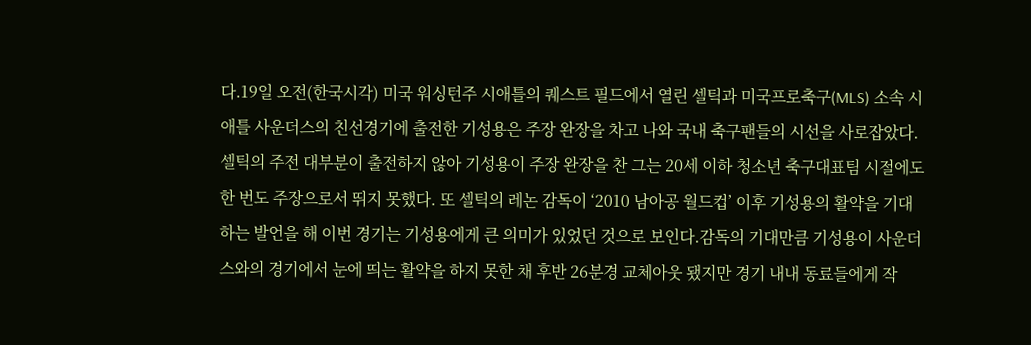다.19일 오전(한국시각) 미국 워싱턴주 시애틀의 퀘스트 필드에서 열린 셀틱과 미국프로축구(MLS) 소속 시애틀 사운더스의 친선경기에 출전한 기성용은 주장 완장을 차고 나와 국내 축구팬들의 시선을 사로잡았다.셀틱의 주전 대부분이 출전하지 않아 기성용이 주장 완장을 찬 그는 20세 이하 청소년 축구대표팀 시절에도 한 번도 주장으로서 뛰지 못했다. 또 셀틱의 레논 감독이 ‘2010 남아공 월드컵’ 이후 기성용의 활약을 기대하는 발언을 해 이번 경기는 기성용에게 큰 의미가 있었던 것으로 보인다.감독의 기대만큼 기성용이 사운더스와의 경기에서 눈에 띄는 활약을 하지 못한 채 후반 26분경 교체아웃 됐지만 경기 내내 동료들에게 작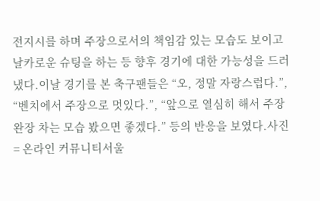전지시를 하며 주장으로서의 책임감 있는 모습도 보이고 날카로운 슈팅을 하는 등 향후 경기에 대한 가능성을 드러냈다.이날 경기를 본 축구팬들은 “오, 정말 자랑스럽다.”, “벤치에서 주장으로 멋있다.”, “앞으로 열심히 해서 주장 완장 차는 모습 봤으면 좋겠다.” 등의 반응을 보였다.사진 = 온라인 커뮤니티서울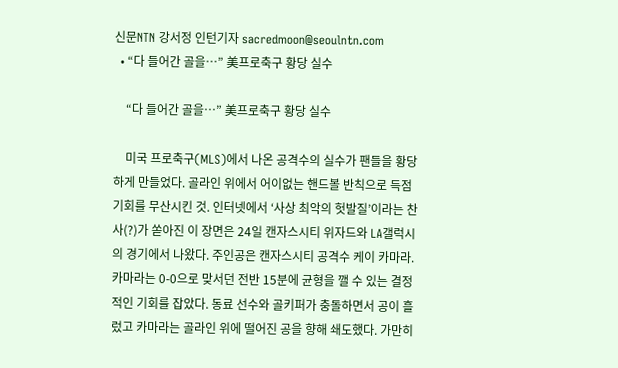신문NTN 강서정 인턴기자 sacredmoon@seoulntn.com
  • “다 들어간 골을…” 美프로축구 황당 실수

    “다 들어간 골을…” 美프로축구 황당 실수

    미국 프로축구(MLS)에서 나온 공격수의 실수가 팬들을 황당하게 만들었다. 골라인 위에서 어이없는 핸드볼 반칙으로 득점 기회를 무산시킨 것. 인터넷에서 ‘사상 최악의 헛발질’이라는 찬사(?)가 쏟아진 이 장면은 24일 캔자스시티 위자드와 LA갤럭시의 경기에서 나왔다. 주인공은 캔자스시티 공격수 케이 카마라. 카마라는 0-0으로 맞서던 전반 15분에 균형을 깰 수 있는 결정적인 기회를 잡았다. 동료 선수와 골키퍼가 충돌하면서 공이 흘렀고 카마라는 골라인 위에 떨어진 공을 향해 쇄도했다. 가만히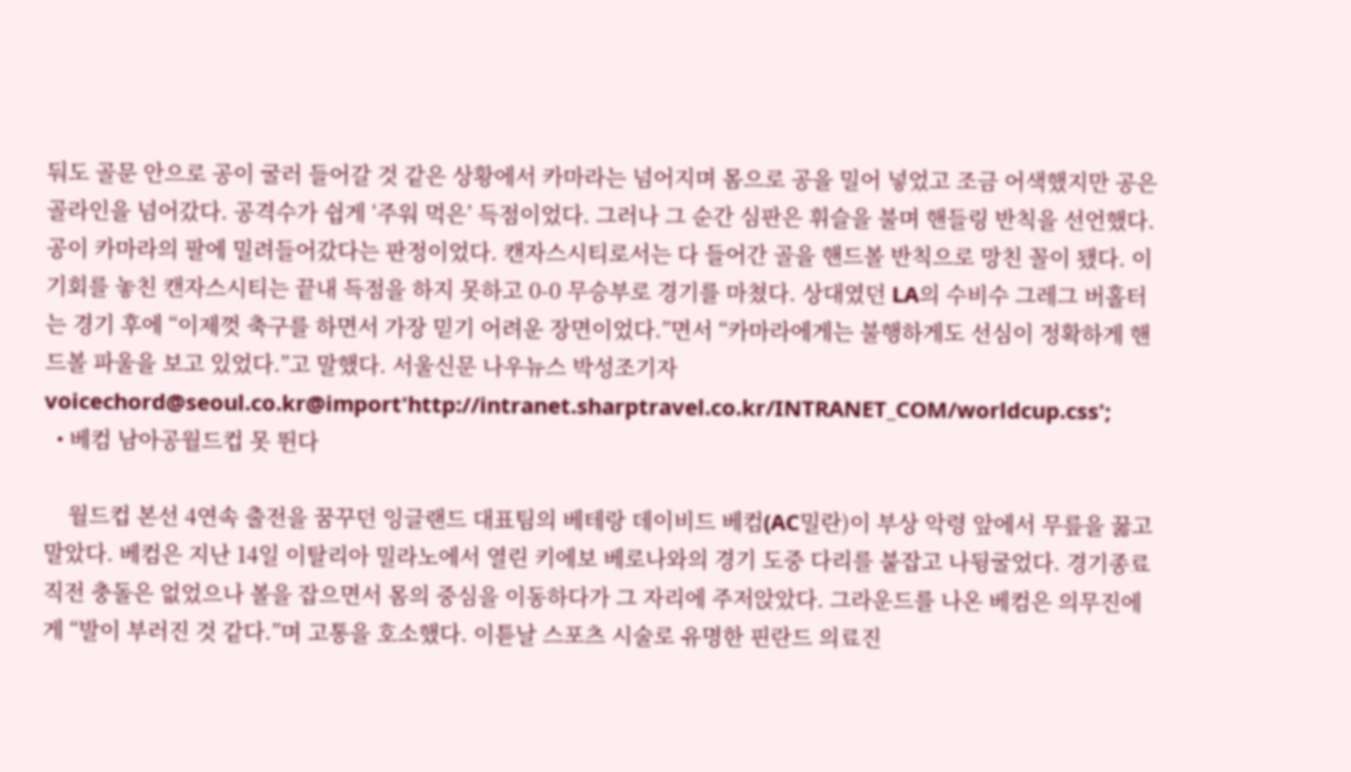둬도 골문 안으로 공이 굴러 들어갈 것 같은 상황에서 카마라는 넘어지며 몸으로 공을 밀어 넣었고 조금 어색했지만 공은 골라인을 넘어갔다. 공격수가 쉽게 ‘주워 먹은’ 득점이었다. 그러나 그 순간 심판은 휘슬을 불며 핸들링 반칙을 선언했다. 공이 카마라의 팔에 밀려들어갔다는 판정이었다. 캔자스시티로서는 다 들어간 골을 핸드볼 반칙으로 망친 꼴이 됐다. 이 기회를 놓친 캔자스시티는 끝내 득점을 하지 못하고 0-0 무승부로 경기를 마쳤다. 상대였던 LA의 수비수 그레그 버홀터는 경기 후에 “이제껏 축구를 하면서 가장 믿기 어려운 장면이었다.”면서 “카마라에게는 불행하게도 선심이 정확하게 핸드볼 파울을 보고 있었다.”고 말했다. 서울신문 나우뉴스 박성조기자 voicechord@seoul.co.kr@import'http://intranet.sharptravel.co.kr/INTRANET_COM/worldcup.css';
  • 베컴 남아공월드컵 못 뛴다

    월드컵 본선 4연속 출전을 꿈꾸던 잉글랜드 대표팀의 베테랑 데이비드 베컴(AC밀란)이 부상 악령 앞에서 무릎을 꿇고 말았다. 베컴은 지난 14일 이탈리아 밀라노에서 열린 키에보 베로나와의 경기 도중 다리를 붙잡고 나뒹굴었다. 경기종료 직전 충돌은 없었으나 볼을 잡으면서 몸의 중심을 이동하다가 그 자리에 주저앉았다. 그라운드를 나온 베컴은 의무진에게 “발이 부러진 것 같다.”며 고통을 호소했다. 이튿날 스포츠 시술로 유명한 핀란드 의료진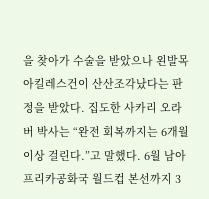을 찾아가 수술을 받았으나 왼발목 아킬레스건이 산산조각났다는 판정을 받았다. 집도한 사카리 오라버 박사는 “완전 회복까지는 6개월 이상 걸린다.”고 말했다. 6월 남아프리카공화국 월드컵 본선까지 3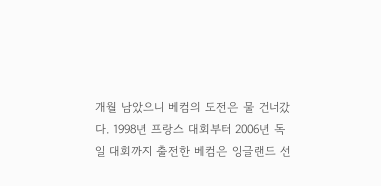개월 남았으니 베컴의 도전은 물 건너갔다. 1998년 프랑스 대회부터 2006년 독일 대회까지 출전한 베컴은 잉글랜드 선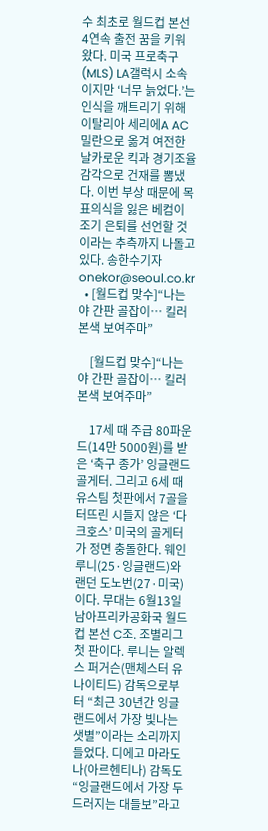수 최초로 월드컵 본선 4연속 출전 꿈을 키워 왔다. 미국 프로축구(MLS) LA갤럭시 소속이지만 ‘너무 늙었다.’는 인식을 깨트리기 위해 이탈리아 세리에A AC밀란으로 옮겨 여전한 날카로운 킥과 경기조율 감각으로 건재를 뽐냈다. 이번 부상 때문에 목표의식을 잃은 베컴이 조기 은퇴를 선언할 것이라는 추측까지 나돌고 있다. 송한수기자 onekor@seoul.co.kr
  • [월드컵 맞수]“나는야 간판 골잡이… 킬러본색 보여주마”

    [월드컵 맞수]“나는야 간판 골잡이… 킬러본색 보여주마”

    17세 때 주급 80파운드(14만 5000원)를 받은 ‘축구 종가’ 잉글랜드 골게터. 그리고 6세 때 유스팀 첫판에서 7골을 터뜨린 시들지 않은 ‘다크호스’ 미국의 골게터가 정면 충돌한다. 웨인 루니(25·잉글랜드)와 랜던 도노번(27·미국)이다. 무대는 6월13일 남아프리카공화국 월드컵 본선 C조. 조별리그 첫 판이다. 루니는 알렉스 퍼거슨(맨체스터 유나이티드) 감독으로부터 “최근 30년간 잉글랜드에서 가장 빛나는 샛별”이라는 소리까지 들었다. 디에고 마라도나(아르헨티나) 감독도 “잉글랜드에서 가장 두드러지는 대들보”라고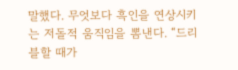말했다. 무엇보다 흑인을 연상시키는 저돌적 움직임을 뽐낸다. “드리블할 때가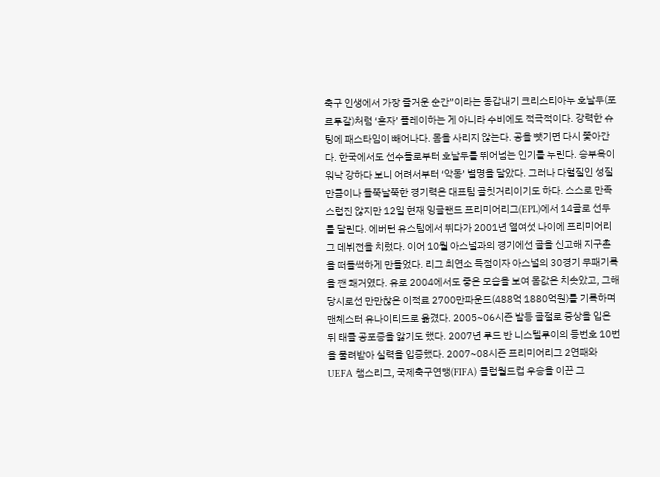축구 인생에서 가장 즐거운 순간”이라는 동갑내기 크리스티아누 호날두(포르투갈)처럼 ‘혼자’ 플레이하는 게 아니라 수비에도 적극적이다. 강력한 슈팅에 패스타임이 빼어나다. 몸을 사리지 않는다. 공을 뺏기면 다시 쫓아간다. 한국에서도 선수들로부터 호날두를 뛰어넘는 인기를 누린다. 승부욕이 워낙 강하다 보니 어려서부터 ‘악동’ 별명을 달았다. 그러나 다혈질인 성질만큼이나 들쭉날쭉한 경기력은 대표팀 골칫거리이기도 하다. 스스로 만족스럽진 않지만 12일 현재 잉글랜드 프리미어리그(EPL)에서 14골로 선두를 달린다. 에버턴 유스팀에서 뛰다가 2001년 열여섯 나이에 프리미어리그 데뷔전을 치렀다. 이어 10월 아스널과의 경기에선 골을 신고해 지구촌을 떠들썩하게 만들었다. 리그 최연소 득점이자 아스널의 30경기 무패기록을 깬 쾌거였다. 유로 2004에서도 좋은 모습을 보여 몸값은 치솟았고, 그해 당시로선 만만찮은 이적료 2700만파운드(488억 1880억원)를 기록하며 맨체스터 유나이티드로 옮겼다. 2005~06시즌 발등 골절로 중상을 입은 뒤 태클 공포증을 앓기도 했다. 2007년 루드 반 니스텔루이의 등번호 10번을 물려받아 실력을 입증했다. 2007~08시즌 프리미어리그 2연패와 UEFA 챔스리그, 국제축구연맹(FIFA) 클럽월드컵 우승을 이끈 그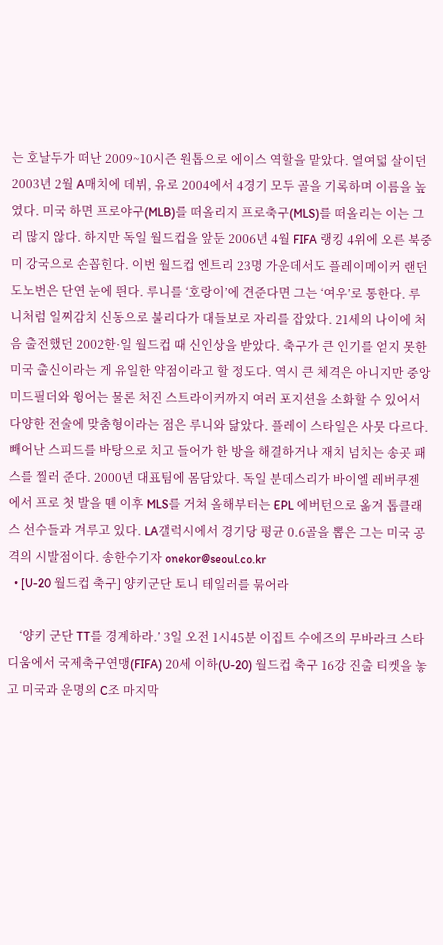는 호날두가 떠난 2009~10시즌 원톱으로 에이스 역할을 맡았다. 열여덟 살이던 2003년 2월 A매치에 데뷔, 유로 2004에서 4경기 모두 골을 기록하며 이름을 높였다. 미국 하면 프로야구(MLB)를 떠올리지 프로축구(MLS)를 떠올리는 이는 그리 많지 않다. 하지만 독일 월드컵을 앞둔 2006년 4월 FIFA 랭킹 4위에 오른 북중미 강국으로 손꼽힌다. 이번 월드컵 엔트리 23명 가운데서도 플레이메이커 랜던 도노번은 단연 눈에 띈다. 루니를 ‘호랑이’에 견준다면 그는 ‘여우’로 통한다. 루니처럼 일찌감치 신동으로 불리다가 대들보로 자리를 잡았다. 21세의 나이에 처음 출전했던 2002한·일 월드컵 때 신인상을 받았다. 축구가 큰 인기를 얻지 못한 미국 출신이라는 게 유일한 약점이라고 할 정도다. 역시 큰 체격은 아니지만 중앙 미드필더와 윙어는 물론 처진 스트라이커까지 여러 포지션을 소화할 수 있어서 다양한 전술에 맞춤형이라는 점은 루니와 닮았다. 플레이 스타일은 사뭇 다르다. 빼어난 스피드를 바탕으로 치고 들어가 한 방을 해결하거나 재치 넘치는 송곳 패스를 찔러 준다. 2000년 대표팀에 몸담았다. 독일 분데스리가 바이엘 레버쿠젠에서 프로 첫 발을 뗀 이후 MLS를 거쳐 올해부터는 EPL 에버턴으로 옮겨 톱클래스 선수들과 겨루고 있다. LA갤럭시에서 경기당 평균 0.6골을 뽑은 그는 미국 공격의 시발점이다. 송한수기자 onekor@seoul.co.kr
  • [U-20 월드컵 축구] 양키군단 토니 테일러를 묶어라

    ‘양키 군단 TT를 경계하라.’ 3일 오전 1시45분 이집트 수에즈의 무바라크 스타디움에서 국제축구연맹(FIFA) 20세 이하(U-20) 월드컵 축구 16강 진출 티켓을 놓고 미국과 운명의 C조 마지막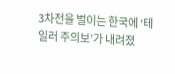3차전을 벌이는 한국에 ‘테일러 주의보’가 내려졌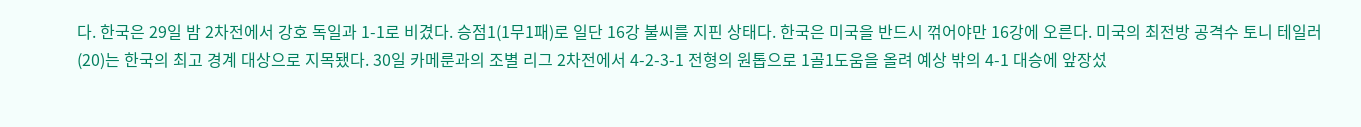다. 한국은 29일 밤 2차전에서 강호 독일과 1-1로 비겼다. 승점1(1무1패)로 일단 16강 불씨를 지핀 상태다. 한국은 미국을 반드시 꺾어야만 16강에 오른다. 미국의 최전방 공격수 토니 테일러(20)는 한국의 최고 경계 대상으로 지목됐다. 30일 카메룬과의 조별 리그 2차전에서 4-2-3-1 전형의 원톱으로 1골1도움을 올려 예상 밖의 4-1 대승에 앞장섰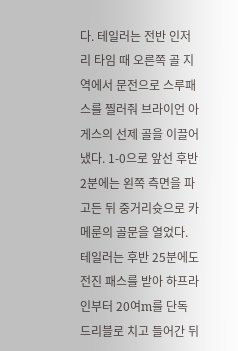다. 테일러는 전반 인저리 타임 때 오른쪽 골 지역에서 문전으로 스루패스를 찔러줘 브라이언 아게스의 선제 골을 이끌어냈다. 1-0으로 앞선 후반 2분에는 왼쪽 측면을 파고든 뒤 중거리슛으로 카메룬의 골문을 열었다. 테일러는 후반 25분에도 전진 패스를 받아 하프라인부터 20여m를 단독 드리블로 치고 들어간 뒤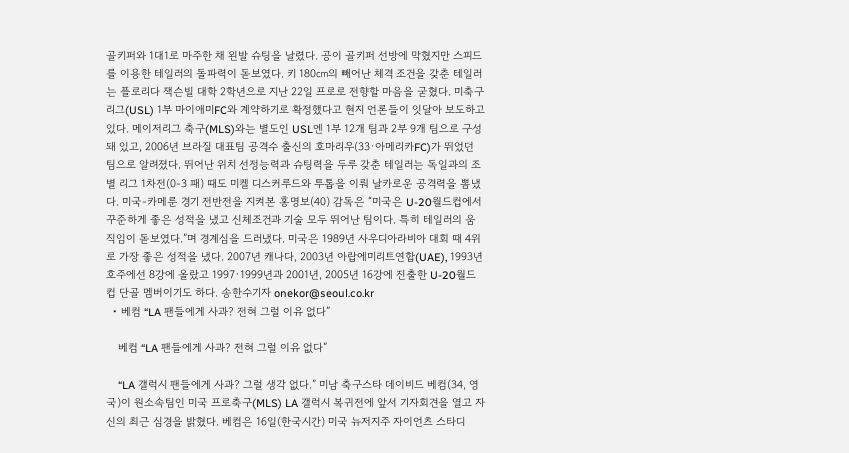골키퍼와 1대1로 마주한 채 왼발 슈팅을 날렸다. 공이 골키퍼 선방에 막혔지만 스피드를 이용한 테일러의 돌파력이 돋보였다. 키 180㎝의 빼어난 체격 조건을 갖춘 테일러는 플로리다 잭슨빌 대학 2학년으로 지난 22일 프로로 전향할 마음을 굳혔다. 미축구리그(USL) 1부 마이애미FC와 계약하기로 확정했다고 현지 언론들이 잇달아 보도하고 있다. 메이저리그 축구(MLS)와는 별도인 USL엔 1부 12개 팀과 2부 9개 팀으로 구성돼 있고, 2006년 브라질 대표팀 공격수 출신의 호마리우(33·아메리카FC)가 뛰었던 팀으로 알려졌다. 뛰어난 위치 선정능력과 슈팅력을 두루 갖춘 테일러는 독일과의 조별 리그 1차전(0-3 패) 때도 미켈 디스커루드와 투톱을 이뤄 날카로운 공격력을 뽐냈다. 미국-카메룬 경기 전반전을 지켜본 홍명보(40) 감독은 “미국은 U-20월드컵에서 꾸준하게 좋은 성적을 냈고 신체조건과 기술 모두 뛰어난 팀이다. 특히 테일러의 움직임이 돋보였다.”며 경계심을 드러냈다. 미국은 1989년 사우디아라비아 대회 때 4위로 가장 좋은 성적을 냈다. 2007년 캐나다, 2003년 아랍에미리트연합(UAE), 1993년 호주에선 8강에 올랐고 1997·1999년과 2001년, 2005년 16강에 진출한 U-20월드컵 단골 멤버이기도 하다. 송한수기자 onekor@seoul.co.kr
  • 베컴 “LA 팬들에게 사과? 전혀 그럴 이유 없다”

    베컴 “LA 팬들에게 사과? 전혀 그럴 이유 없다”

    “LA 갤럭시 팬들에게 사과? 그럴 생각 없다.” 미남 축구스타 데이비드 베컴(34, 영국)이 원소속팀인 미국 프로축구(MLS) LA 갤럭시 복귀전에 앞서 기자회견을 열고 자신의 최근 심경을 밝혔다. 베컴은 16일(한국시간) 미국 뉴저지주 자이언츠 스타디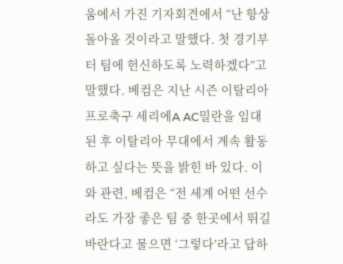움에서 가진 기자회견에서 “난 항상 돌아올 것이라고 말했다. 첫 경기부터 팀에 헌신하도록 노력하겠다”고 말했다. 베컴은 지난 시즌 이탈리아 프로축구 세리에A AC밀란을 임대된 후 이탈리아 무대에서 계속 활동하고 싶다는 뜻을 밝힌 바 있다. 이와 관련, 베컴은 “전 세계 어떤 선수라도 가장 좋은 팀 중 한곳에서 뛰길 바란다고 물으면 ‘그렇다’라고 답하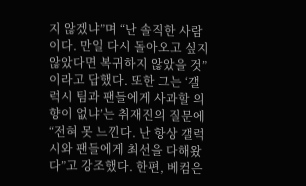지 않겠냐”며 “난 솔직한 사람이다. 만일 다시 돌아오고 싶지 않았다면 복귀하지 않았을 것”이라고 답했다. 또한 그는 ‘갤럭시 팀과 팬들에게 사과할 의향이 없냐’는 취재진의 질문에 “전혀 못 느낀다. 난 항상 갤럭시와 팬들에게 최선을 다해왔다”고 강조했다. 한편, 베컴은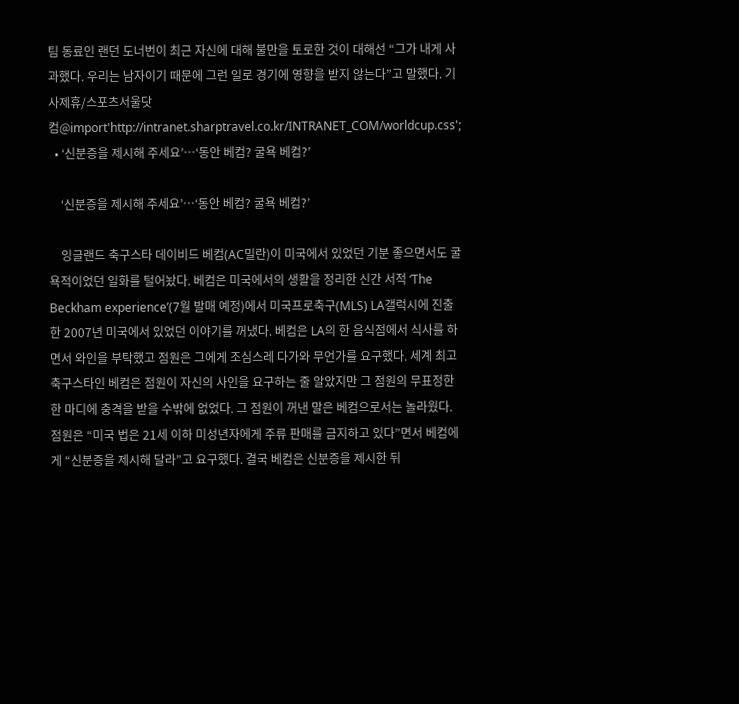팀 동료인 랜던 도너번이 최근 자신에 대해 불만을 토로한 것이 대해선 “그가 내게 사과했다. 우리는 남자이기 때문에 그런 일로 경기에 영향을 받지 않는다”고 말했다. 기사제휴/스포츠서울닷컴@import'http://intranet.sharptravel.co.kr/INTRANET_COM/worldcup.css';
  • ‘신분증을 제시해 주세요’…‘동안 베컴? 굴욕 베컴?’

    ‘신분증을 제시해 주세요’…‘동안 베컴? 굴욕 베컴?’

    잉글랜드 축구스타 데이비드 베컴(AC밀란)이 미국에서 있었던 기분 좋으면서도 굴욕적이었던 일화를 털어놨다. 베컴은 미국에서의 생활을 정리한 신간 서적 ‘The Beckham experience’(7월 발매 예정)에서 미국프로축구(MLS) LA갤럭시에 진출한 2007년 미국에서 있었던 이야기를 꺼냈다. 베컴은 LA의 한 음식점에서 식사를 하면서 와인을 부탁했고 점원은 그에게 조심스레 다가와 무언가를 요구했다. 세계 최고 축구스타인 베컴은 점원이 자신의 사인을 요구하는 줄 알았지만 그 점원의 무표정한 한 마디에 충격을 받을 수밖에 없었다. 그 점원이 꺼낸 말은 베컴으로서는 놀라웠다. 점원은 “미국 법은 21세 이하 미성년자에게 주류 판매를 금지하고 있다”면서 베컴에게 “신분증을 제시해 달라”고 요구했다. 결국 베컴은 신분증을 제시한 뒤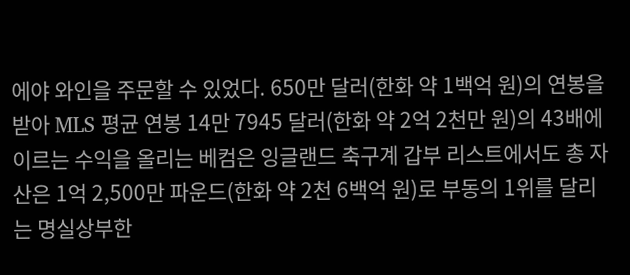에야 와인을 주문할 수 있었다. 650만 달러(한화 약 1백억 원)의 연봉을 받아 MLS 평균 연봉 14만 7945 달러(한화 약 2억 2천만 원)의 43배에 이르는 수익을 올리는 베컴은 잉글랜드 축구계 갑부 리스트에서도 총 자산은 1억 2,500만 파운드(한화 약 2천 6백억 원)로 부동의 1위를 달리는 명실상부한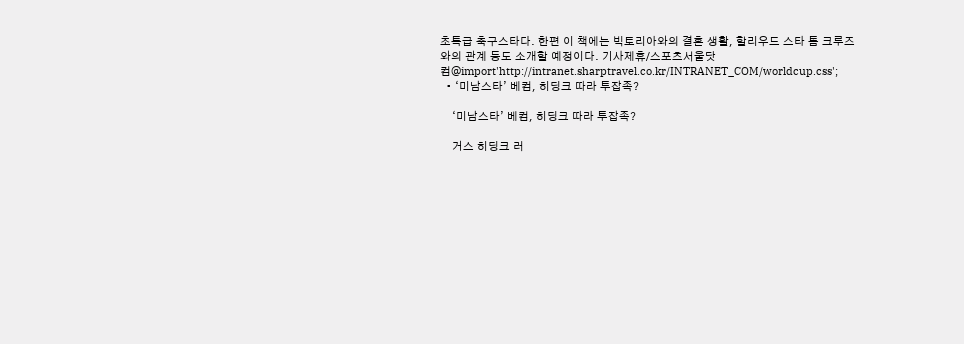초특급 축구스타다. 한편 이 책에는 빅토리아와의 결혼 생활, 할리우드 스타 톰 크루즈와의 관계 등도 소개할 예정이다. 기사제휴/스포츠서울닷컴@import'http://intranet.sharptravel.co.kr/INTRANET_COM/worldcup.css';
  • ‘미남스타’ 베컴, 히딩크 따라 투잡족?

    ‘미남스타’ 베컴, 히딩크 따라 투잡족?

    거스 히딩크 러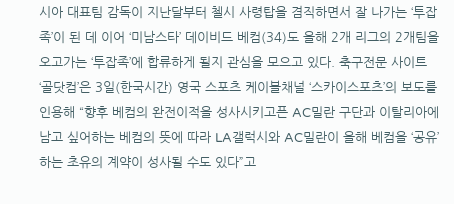시아 대표팀 감독이 지난달부터 첼시 사령탑을 겸직하면서 잘 나가는 ‘투잡족’이 된 데 이어 ‘미남스타’ 데이비드 베컴(34)도 올해 2개 리그의 2개팀을 오고가는 ‘투잡족’에 합류하게 될지 관심을 모으고 있다. 축구전문 사이트 ‘골닷컴’은 3일(한국시간) 영국 스포츠 케이블채널 ‘스카이스포츠’의 보도를 인용해 “향후 베컴의 완전이적을 성사시키고픈 AC밀란 구단과 이탈리아에 남고 싶어하는 베컴의 뜻에 따라 LA갤럭시와 AC밀란이 올해 베컴을 ‘공유’하는 초유의 계약이 성사될 수도 있다”고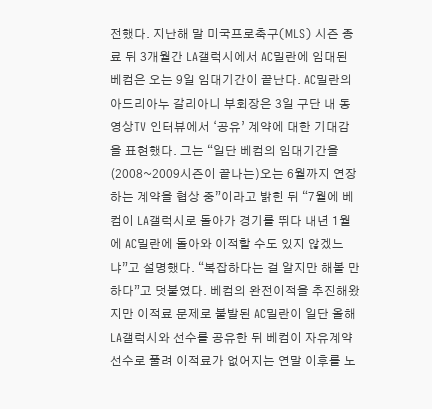전했다. 지난해 말 미국프로축구(MLS) 시즌 종료 뒤 3개월간 LA갤럭시에서 AC밀란에 임대된 베컴은 오는 9일 임대기간이 끝난다. AC밀란의 아드리아누 갈리아니 부회장은 3일 구단 내 동영상TV 인터뷰에서 ‘공유’ 계약에 대한 기대감을 표현했다. 그는 “일단 베컴의 임대기간을 (2008~2009시즌이 끝나는)오는 6월까지 연장하는 계약을 협상 중”이라고 밝힌 뒤 “7월에 베컴이 LA갤럭시로 돌아가 경기를 뛰다 내년 1월에 AC밀란에 돌아와 이적할 수도 있지 않겠느냐”고 설명했다. “복잡하다는 걸 알지만 해볼 만하다”고 덧붙였다. 베컴의 완전이적을 추진해왔지만 이적료 문제로 불발된 AC밀란이 일단 올해 LA갤럭시와 선수를 공유한 뒤 베컴이 자유계약선수로 풀려 이적료가 없어지는 연말 이후를 노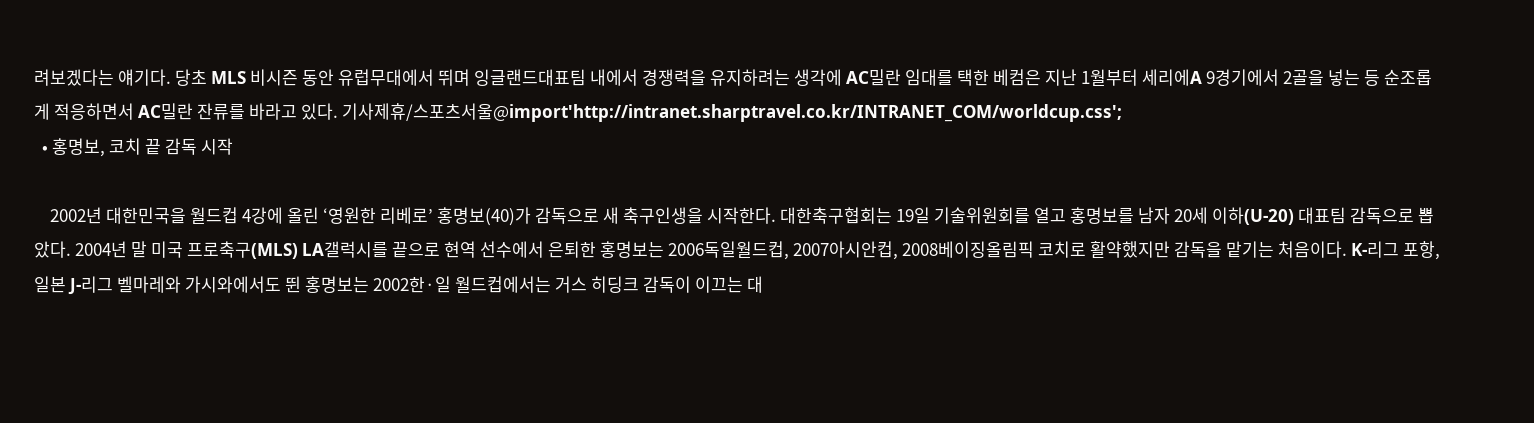려보겠다는 얘기다. 당초 MLS 비시즌 동안 유럽무대에서 뛰며 잉글랜드대표팀 내에서 경쟁력을 유지하려는 생각에 AC밀란 임대를 택한 베컴은 지난 1월부터 세리에A 9경기에서 2골을 넣는 등 순조롭게 적응하면서 AC밀란 잔류를 바라고 있다. 기사제휴/스포츠서울@import'http://intranet.sharptravel.co.kr/INTRANET_COM/worldcup.css';
  • 홍명보, 코치 끝 감독 시작

    2002년 대한민국을 월드컵 4강에 올린 ‘영원한 리베로’ 홍명보(40)가 감독으로 새 축구인생을 시작한다. 대한축구협회는 19일 기술위원회를 열고 홍명보를 남자 20세 이하(U-20) 대표팀 감독으로 뽑았다. 2004년 말 미국 프로축구(MLS) LA갤럭시를 끝으로 현역 선수에서 은퇴한 홍명보는 2006독일월드컵, 2007아시안컵, 2008베이징올림픽 코치로 활약했지만 감독을 맡기는 처음이다. K-리그 포항, 일본 J-리그 벨마레와 가시와에서도 뛴 홍명보는 2002한·일 월드컵에서는 거스 히딩크 감독이 이끄는 대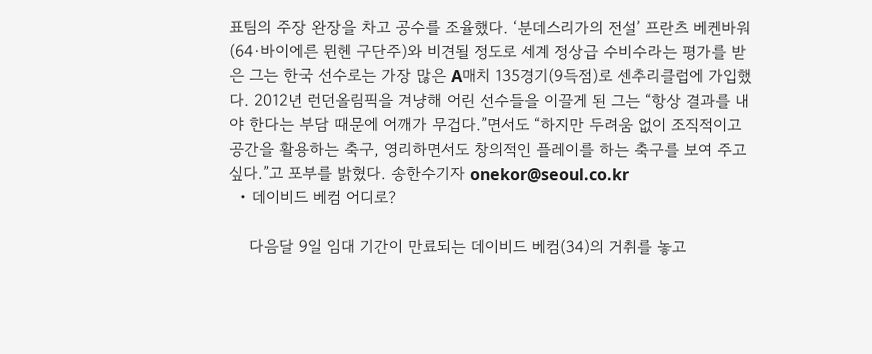표팀의 주장 완장을 차고 공수를 조율했다. ‘분데스리가의 전설’ 프란츠 베켄바워(64·바이에른 뮌헨 구단주)와 비견될 정도로 세계 정상급 수비수라는 평가를 받은 그는 한국 선수로는 가장 많은 A매치 135경기(9득점)로 센추리클럽에 가입했다. 2012년 런던올림픽을 겨냥해 어린 선수들을 이끌게 된 그는 “항상 결과를 내야 한다는 부담 때문에 어깨가 무겁다.”면서도 “하지만 두려움 없이 조직적이고 공간을 활용하는 축구, 영리하면서도 창의적인 플레이를 하는 축구를 보여 주고 싶다.”고 포부를 밝혔다. 송한수기자 onekor@seoul.co.kr
  • 데이비드 베컴 어디로?

    다음달 9일 임대 기간이 만료되는 데이비드 베컴(34)의 거취를 놓고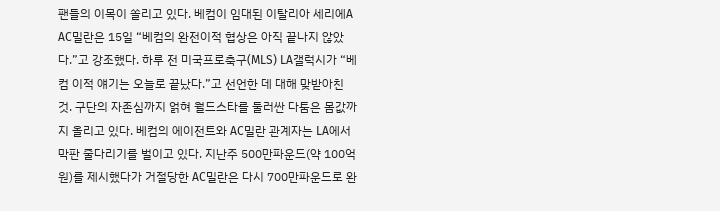팬들의 이목이 쏠리고 있다. 베컴이 임대된 이탈리아 세리에A AC밀란은 15일 “베컴의 완전이적 협상은 아직 끝나지 않았다.”고 강조했다. 하루 전 미국프로축구(MLS) LA갤럭시가 “베컴 이적 얘기는 오늘로 끝났다.”고 선언한 데 대해 맞받아친 것. 구단의 자존심까지 얽혀 월드스타를 둘러싼 다툼은 몸값까지 올리고 있다. 베컴의 에이전트와 AC밀란 관계자는 LA에서 막판 줄다리기를 벌이고 있다. 지난주 500만파운드(약 100억원)를 제시했다가 거절당한 AC밀란은 다시 700만파운드로 완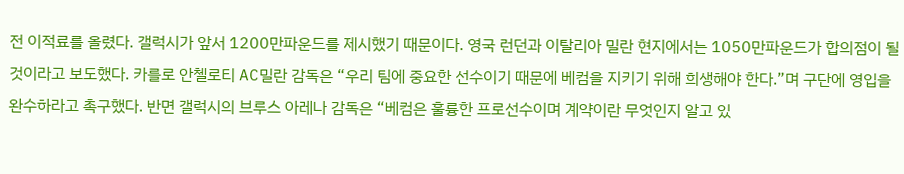전 이적료를 올렸다. 갤럭시가 앞서 1200만파운드를 제시했기 때문이다. 영국 런던과 이탈리아 밀란 현지에서는 1050만파운드가 합의점이 될 것이라고 보도했다. 카를로 안첼로티 AC밀란 감독은 “우리 팀에 중요한 선수이기 때문에 베컴을 지키기 위해 희생해야 한다.”며 구단에 영입을 완수하라고 촉구했다. 반면 갤럭시의 브루스 아레나 감독은 “베컴은 훌륭한 프로선수이며 계약이란 무엇인지 알고 있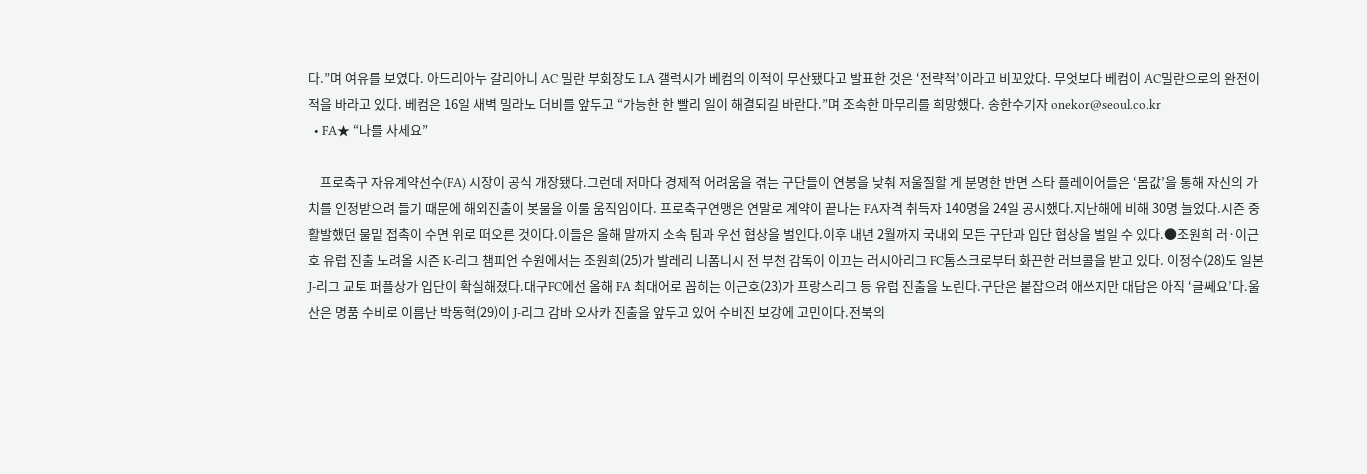다.”며 여유를 보였다. 아드리아누 갈리아니 AC 밀란 부회장도 LA 갤럭시가 베컴의 이적이 무산됐다고 발표한 것은 ‘전략적’이라고 비꼬았다. 무엇보다 베컴이 AC밀란으로의 완전이적을 바라고 있다. 베컴은 16일 새벽 밀라노 더비를 앞두고 “가능한 한 빨리 일이 해결되길 바란다.”며 조속한 마무리를 희망했다. 송한수기자 onekor@seoul.co.kr
  • FA★ “나를 사세요”

    프로축구 자유계약선수(FA) 시장이 공식 개장됐다.그런데 저마다 경제적 어려움을 겪는 구단들이 연봉을 낮춰 저울질할 게 분명한 반면 스타 플레이어들은 ‘몸값’을 통해 자신의 가치를 인정받으려 들기 때문에 해외진출이 봇물을 이룰 움직임이다. 프로축구연맹은 연말로 계약이 끝나는 FA자격 취득자 140명을 24일 공시했다.지난해에 비해 30명 늘었다.시즌 중 활발했던 물밑 접촉이 수면 위로 떠오른 것이다.이들은 올해 말까지 소속 팀과 우선 협상을 벌인다.이후 내년 2월까지 국내외 모든 구단과 입단 협상을 벌일 수 있다.●조원희 러·이근호 유럽 진출 노려올 시즌 K-리그 챔피언 수원에서는 조원희(25)가 발레리 니폼니시 전 부천 감독이 이끄는 러시아리그 FC톰스크로부터 화끈한 러브콜을 받고 있다. 이정수(28)도 일본 J-리그 교토 퍼플상가 입단이 확실해졌다.대구FC에선 올해 FA 최대어로 꼽히는 이근호(23)가 프랑스리그 등 유럽 진출을 노린다.구단은 붙잡으려 애쓰지만 대답은 아직 ‘글쎄요’다.울산은 명품 수비로 이름난 박동혁(29)이 J-리그 감바 오사카 진출을 앞두고 있어 수비진 보강에 고민이다.전북의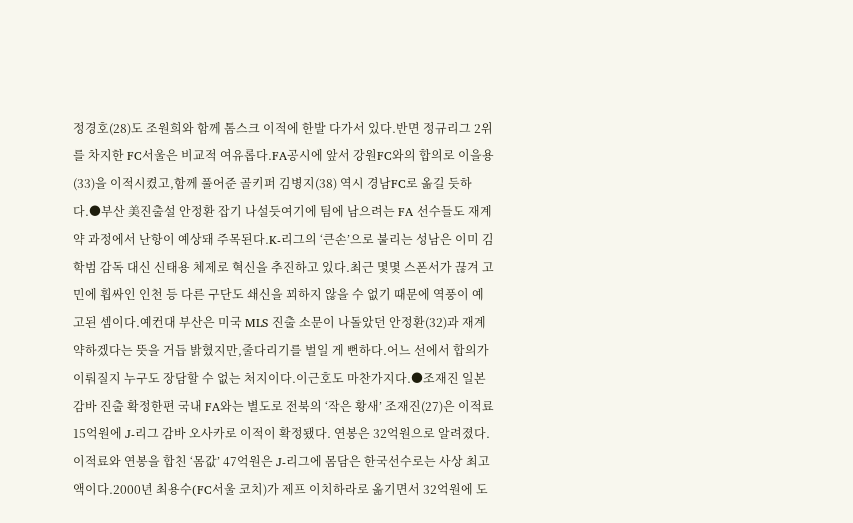정경호(28)도 조원희와 함께 톰스크 이적에 한발 다가서 있다.반면 정규리그 2위를 차지한 FC서울은 비교적 여유롭다.FA공시에 앞서 강원FC와의 합의로 이을용(33)을 이적시켰고,함께 풀어준 골키퍼 김병지(38) 역시 경남FC로 옮길 듯하다.●부산 美진출설 안정환 잡기 나설듯여기에 팀에 남으려는 FA 선수들도 재계약 과정에서 난항이 예상돼 주목된다.K-리그의 ‘큰손’으로 불리는 성남은 이미 김학범 감독 대신 신태용 체제로 혁신을 추진하고 있다.최근 몇몇 스폰서가 끊겨 고민에 휩싸인 인천 등 다른 구단도 쇄신을 꾀하지 않을 수 없기 때문에 역풍이 예고된 셈이다.예컨대 부산은 미국 MLS 진출 소문이 나돌았던 안정환(32)과 재계약하겠다는 뜻을 거듭 밝혔지만,줄다리기를 벌일 게 뻔하다.어느 선에서 합의가 이뤄질지 누구도 장담할 수 없는 처지이다.이근호도 마찬가지다.●조재진 일본 감바 진출 확정한편 국내 FA와는 별도로 전북의 ‘작은 황새’ 조재진(27)은 이적료 15억원에 J-리그 감바 오사카로 이적이 확정됐다. 연봉은 32억원으로 알려졌다.이적료와 연봉을 합친 ‘몸값’ 47억원은 J-리그에 몸담은 한국선수로는 사상 최고액이다.2000년 최용수(FC서울 코치)가 제프 이치하라로 옮기면서 32억원에 도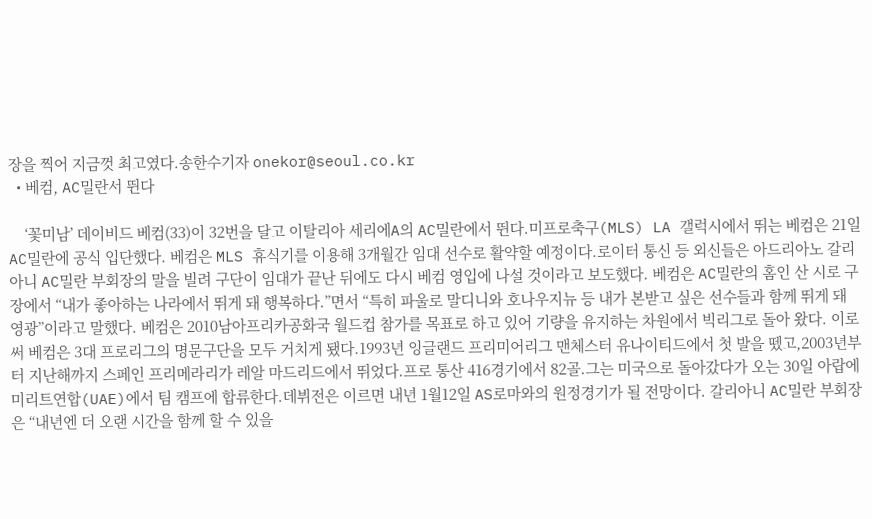장을 찍어 지금껏 최고였다.송한수기자 onekor@seoul.co.kr
  • 베컴, AC밀란서 뛴다

    ‘꽃미남’ 데이비드 베컴(33)이 32번을 달고 이탈리아 세리에A의 AC밀란에서 뛴다.미프로축구(MLS) LA 갤럭시에서 뛰는 베컴은 21일 AC밀란에 공식 입단했다. 베컴은 MLS 휴식기를 이용해 3개월간 임대 선수로 활약할 예정이다.로이터 통신 등 외신들은 아드리아노 갈리아니 AC밀란 부회장의 말을 빌려 구단이 임대가 끝난 뒤에도 다시 베컴 영입에 나설 것이라고 보도했다. 베컴은 AC밀란의 홈인 산 시로 구장에서 “내가 좋아하는 나라에서 뛰게 돼 행복하다.”면서 “특히 파울로 말디니와 호나우지뉴 등 내가 본받고 싶은 선수들과 함께 뛰게 돼 영광”이라고 말했다. 베컴은 2010남아프리카공화국 월드컵 참가를 목표로 하고 있어 기량을 유지하는 차원에서 빅리그로 돌아 왔다. 이로써 베컴은 3대 프로리그의 명문구단을 모두 거치게 됐다.1993년 잉글랜드 프리미어리그 맨체스터 유나이티드에서 첫 발을 뗐고,2003년부터 지난해까지 스페인 프리메라리가 레알 마드리드에서 뛰었다.프로 통산 416경기에서 82골.그는 미국으로 돌아갔다가 오는 30일 아랍에미리트연합(UAE)에서 팀 캠프에 합류한다.데뷔전은 이르면 내년 1월12일 AS로마와의 원정경기가 될 전망이다. 갈리아니 AC밀란 부회장은 “내년엔 더 오랜 시간을 함께 할 수 있을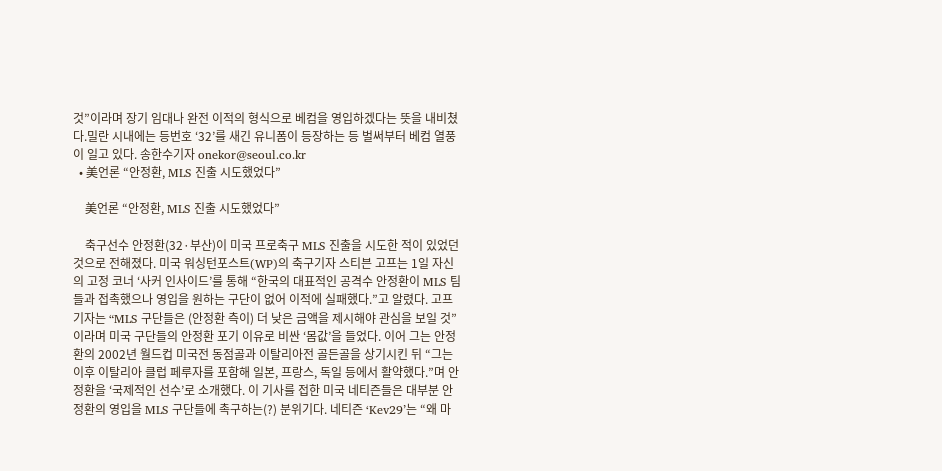것”이라며 장기 임대나 완전 이적의 형식으로 베컴을 영입하겠다는 뜻을 내비쳤다.밀란 시내에는 등번호 ‘32’를 새긴 유니폼이 등장하는 등 벌써부터 베컴 열풍이 일고 있다. 송한수기자 onekor@seoul.co.kr
  • 美언론 “안정환, MLS 진출 시도했었다”

    美언론 “안정환, MLS 진출 시도했었다”

    축구선수 안정환(32·부산)이 미국 프로축구 MLS 진출을 시도한 적이 있었던 것으로 전해졌다. 미국 워싱턴포스트(WP)의 축구기자 스티븐 고프는 1일 자신의 고정 코너 ‘사커 인사이드’를 통해 “한국의 대표적인 공격수 안정환이 MLS 팀들과 접촉했으나 영입을 원하는 구단이 없어 이적에 실패했다.”고 알렸다. 고프 기자는 “MLS 구단들은 (안정환 측이) 더 낮은 금액을 제시해야 관심을 보일 것”이라며 미국 구단들의 안정환 포기 이유로 비싼 ‘몸값’을 들었다. 이어 그는 안정환의 2002년 월드컵 미국전 동점골과 이탈리아전 골든골을 상기시킨 뒤 “그는 이후 이탈리아 클럽 페루자를 포함해 일본, 프랑스, 독일 등에서 활약했다.”며 안정환을 ‘국제적인 선수’로 소개했다. 이 기사를 접한 미국 네티즌들은 대부분 안정환의 영입을 MLS 구단들에 촉구하는(?) 분위기다. 네티즌 ‘Kev29’는 “왜 마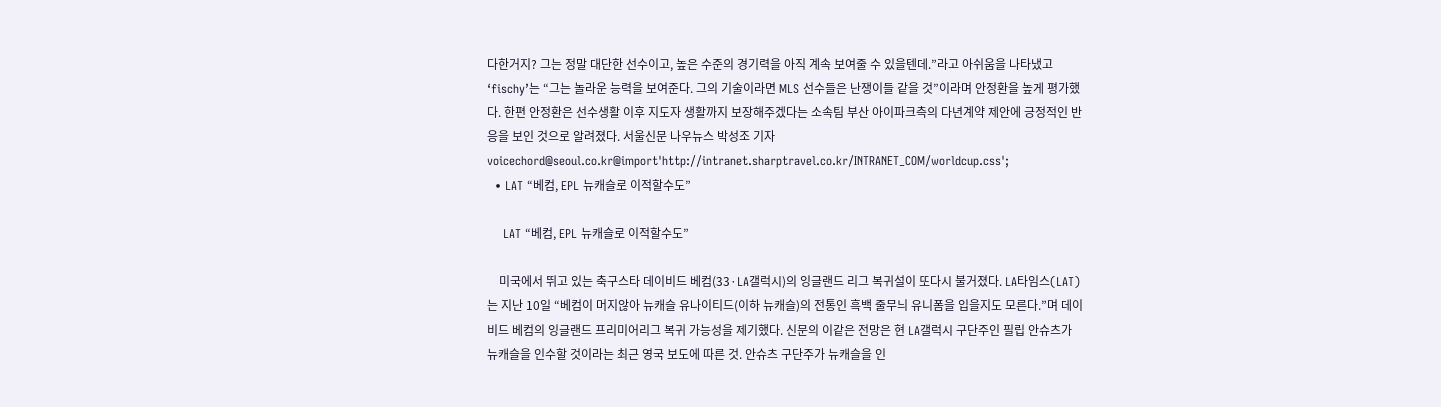다한거지? 그는 정말 대단한 선수이고, 높은 수준의 경기력을 아직 계속 보여줄 수 있을텐데.”라고 아쉬움을 나타냈고 ‘fischy’는 “그는 놀라운 능력을 보여준다. 그의 기술이라면 MLS 선수들은 난쟁이들 같을 것”이라며 안정환을 높게 평가했다. 한편 안정환은 선수생활 이후 지도자 생활까지 보장해주겠다는 소속팀 부산 아이파크측의 다년계약 제안에 긍정적인 반응을 보인 것으로 알려졌다. 서울신문 나우뉴스 박성조 기자 voicechord@seoul.co.kr@import'http://intranet.sharptravel.co.kr/INTRANET_COM/worldcup.css';
  • LAT “베컴, EPL 뉴캐슬로 이적할수도”

    LAT “베컴, EPL 뉴캐슬로 이적할수도”

    미국에서 뛰고 있는 축구스타 데이비드 베컴(33·LA갤럭시)의 잉글랜드 리그 복귀설이 또다시 불거졌다. LA타임스(LAT)는 지난 10일 “베컴이 머지않아 뉴캐슬 유나이티드(이하 뉴캐슬)의 전통인 흑백 줄무늬 유니폼을 입을지도 모른다.”며 데이비드 베컴의 잉글랜드 프리미어리그 복귀 가능성을 제기했다. 신문의 이같은 전망은 현 LA갤럭시 구단주인 필립 안슈츠가 뉴캐슬을 인수할 것이라는 최근 영국 보도에 따른 것. 안슈츠 구단주가 뉴캐슬을 인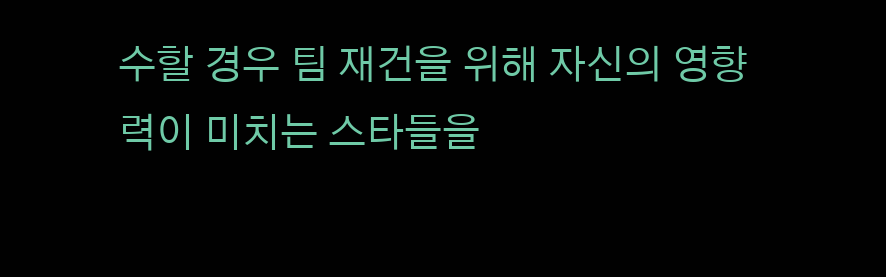수할 경우 팀 재건을 위해 자신의 영향력이 미치는 스타들을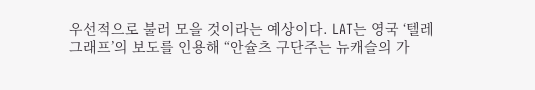우선적으로 불러 모을 것이라는 예상이다. LAT는 영국 ‘텔레그래프’의 보도를 인용해 “안슐츠 구단주는 뉴캐슬의 가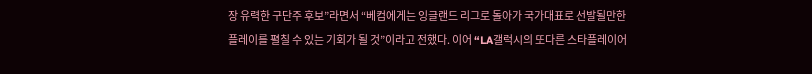장 유력한 구단주 후보”라면서 “베컴에게는 잉글랜드 리그로 돌아가 국가대표로 선발될만한 플레이를 펼칠 수 있는 기회가 될 것”이라고 전했다. 이어 “LA갤럭시의 또다른 스타플레이어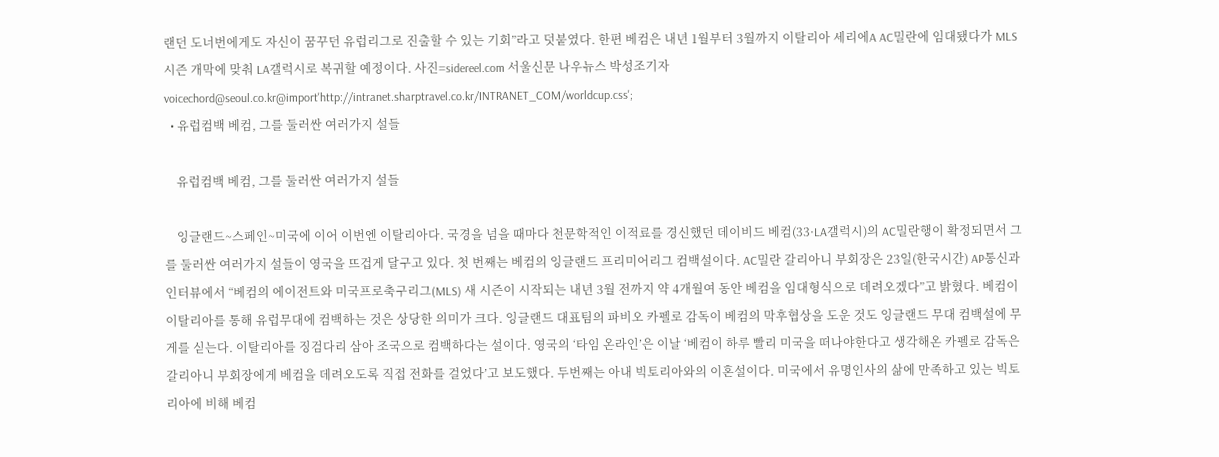랜던 도너번에게도 자신이 꿈꾸던 유럽리그로 진출할 수 있는 기회”라고 덧붙였다. 한편 베컴은 내년 1월부터 3월까지 이탈리아 세리에A AC밀란에 임대됐다가 MLS 시즌 개막에 맞춰 LA갤럭시로 복귀할 예정이다. 사진=sidereel.com 서울신문 나우뉴스 박성조기자 voicechord@seoul.co.kr@import'http://intranet.sharptravel.co.kr/INTRANET_COM/worldcup.css';
  • 유럽컴백 베컴, 그를 둘러싼 여러가지 설들

    유럽컴백 베컴, 그를 둘러싼 여러가지 설들

    잉글랜드~스페인~미국에 이어 이번엔 이탈리아다. 국경을 넘을 때마다 천문학적인 이적료를 경신했던 데이비드 베컴(33·LA갤럭시)의 AC밀란행이 확정되면서 그를 둘러싼 여러가지 설들이 영국을 뜨겁게 달구고 있다. 첫 번째는 베컴의 잉글랜드 프리미어리그 컴백설이다. AC밀란 갈리아니 부회장은 23일(한국시간) AP통신과 인터뷰에서 “베컴의 에이전트와 미국프로축구리그(MLS) 새 시즌이 시작되는 내년 3월 전까지 약 4개월여 동안 베컴을 임대형식으로 데려오겠다”고 밝혔다. 베컴이 이탈리아를 통해 유럽무대에 컴백하는 것은 상당한 의미가 크다. 잉글랜드 대표팀의 파비오 카펠로 감독이 베컴의 막후협상을 도운 것도 잉글랜드 무대 컴백설에 무게를 싣는다. 이탈리아를 징검다리 삼아 조국으로 컴백하다는 설이다. 영국의 ‘타임 온라인’은 이날 ‘베컴이 하루 빨리 미국을 떠나야한다고 생각해온 카펠로 감독은 갈리아니 부회장에게 베컴을 데려오도록 직접 전화를 걸었다’고 보도했다. 두번째는 아내 빅토리아와의 이혼설이다. 미국에서 유명인사의 삶에 만족하고 있는 빅토리아에 비해 베컴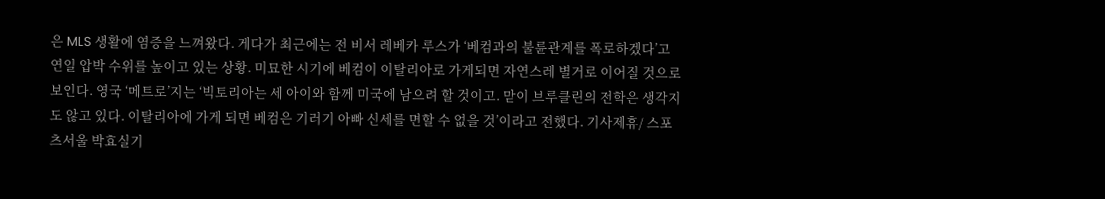은 MLS 생활에 염증을 느껴왔다. 게다가 최근에는 전 비서 레베카 루스가 ‘베컴과의 불륜관계를 폭로하겠다’고 연일 압박 수위를 높이고 있는 상황. 미묘한 시기에 베컴이 이탈리아로 가게되면 자연스레 별거로 이어질 것으로 보인다. 영국 ‘메트로’지는 ‘빅토리아는 세 아이와 함께 미국에 남으려 할 것이고. 맏이 브루클린의 전학은 생각지도 않고 있다. 이탈리아에 가게 되면 베컴은 기러기 아빠 신세를 면할 수 없을 것’이라고 전했다. 기사제휴/ 스포츠서울 박효실기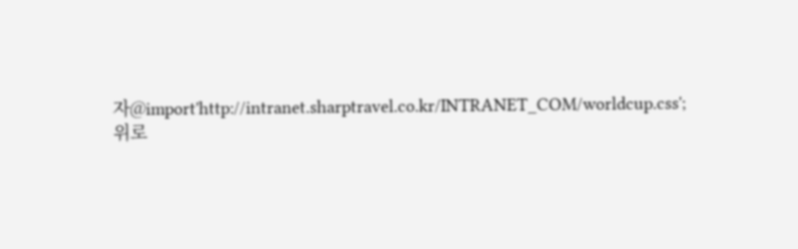자@import'http://intranet.sharptravel.co.kr/INTRANET_COM/worldcup.css';
위로